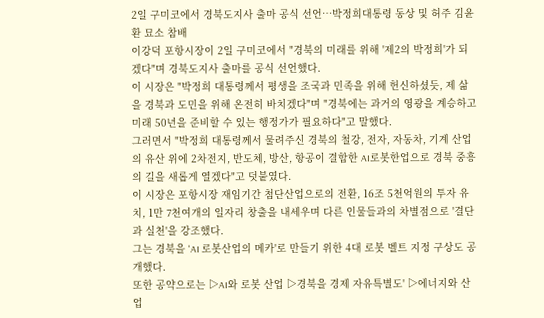2일 구미코에서 경북도지사 출마 공식 선언…박정희대통령 동상 및 허주 김윤환 묘소 참배
이강덕 포항시장이 2일 구미코에서 "경북의 미래를 위해 '제2의 박정희'가 되겠다"며 경북도지사 출마를 공식 선언했다.
이 시장은 "박정희 대통령께서 평생을 조국과 민족을 위해 헌신하셨듯, 제 삶을 경북과 도민을 위해 온전히 바치겠다"며 "경북에는 과거의 영광을 계승하고 미래 50년을 준비할 수 있는 행정가가 필요하다"고 말했다.
그러면서 "박정희 대통령께서 물려주신 경북의 철강, 전자, 자동차, 기계 산업의 유산 위에 2차전지, 반도체, 방산, 항공이 결합한 AI로봇한업으로 경북 중흥의 길을 새롭게 열겠다"고 덧붙였다.
이 시장은 포항시장 재임기간 첨단산업으로의 전환, 16조 5천억원의 투자 유치, 1만 7천여개의 일자리 창출을 내세우며 다른 인물들과의 차별점으로 '결단과 실천'을 강조했다.
그는 경북을 'AI 로봇산업의 메카'로 만들기 위한 4대 로봇 벨트 지정 구상도 공개했다.
또한 공약으로는 ▷AI와 로봇 산업 ▷경북을 경제 자유특별도' ▷에너지와 산업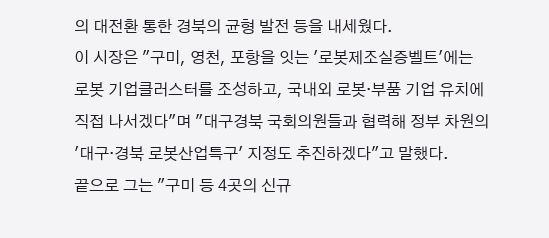의 대전환 통한 경북의 균형 발전 등을 내세웠다.
이 시장은 "구미, 영천, 포항을 잇는 '로봇제조실증벨트'에는 로봇 기업클러스터를 조성하고, 국내외 로봇·부품 기업 유치에 직접 나서겠다"며 "대구경북 국회의원들과 협력해 정부 차원의 '대구·경북 로봇산업특구' 지정도 추진하겠다"고 말했다.
끝으로 그는 "구미 등 4곳의 신규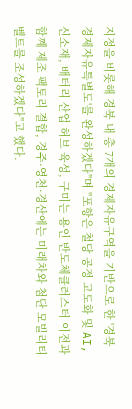지정을 비롯해 경북 내 총 7개의 경제자유구역을 기반으로 한 '경북 경제자유특별도'를 완성하겠다"며 "포항은 철당 공정 고도화 및 AI, 신소재, 배터리 산업 허브 육성, 구미는 용인 반도체클러스터 이전과 함꼐 제조 팩토리 결합, 경주·영천·경산에는 미래차와 첨단 모빌리티 벨트를 조성하겠다"고 했다.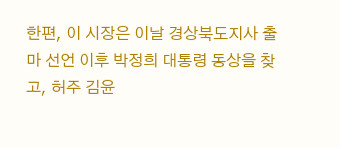한편, 이 시장은 이날 경상북도지사 출마 선언 이후 박정희 대통령 동상을 찾고, 허주 김윤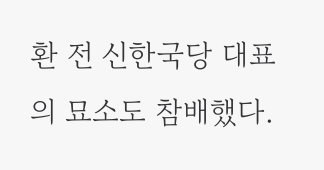환 전 신한국당 대표의 묘소도 참배했다.